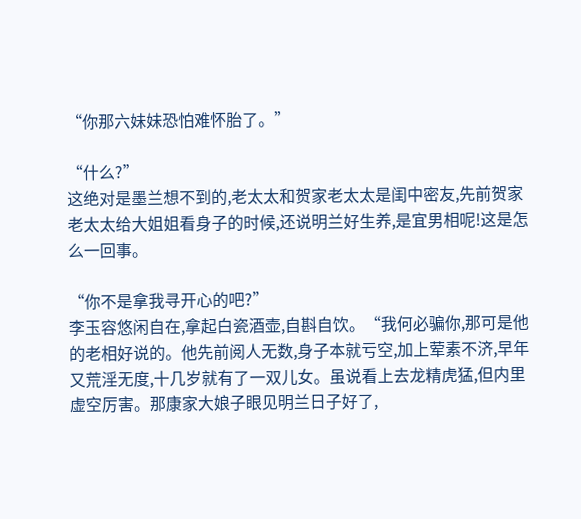“你那六妹妹恐怕难怀胎了。”

“什么?”
这绝对是墨兰想不到的,老太太和贺家老太太是闺中密友,先前贺家老太太给大姐姐看身子的时候,还说明兰好生养,是宜男相呢!这是怎么一回事。

“你不是拿我寻开心的吧?”
李玉容悠闲自在,拿起白瓷酒壶,自斟自饮。“我何必骗你,那可是他的老相好说的。他先前阅人无数,身子本就亏空,加上荤素不济,早年又荒淫无度,十几岁就有了一双儿女。虽说看上去龙精虎猛,但内里虚空厉害。那康家大娘子眼见明兰日子好了,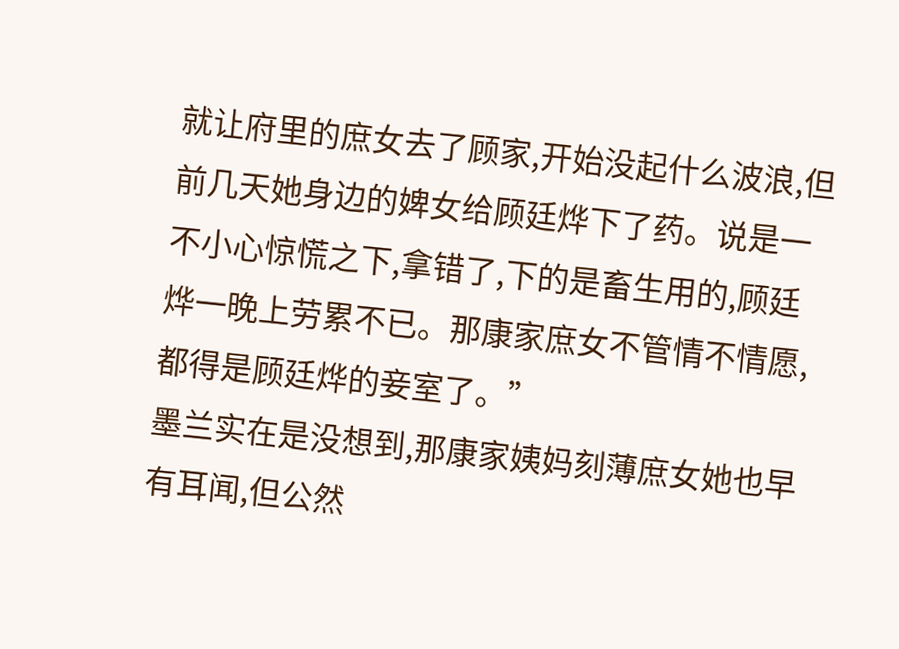就让府里的庶女去了顾家,开始没起什么波浪,但前几天她身边的婢女给顾廷烨下了药。说是一不小心惊慌之下,拿错了,下的是畜生用的,顾廷烨一晚上劳累不已。那康家庶女不管情不情愿,都得是顾廷烨的妾室了。”
墨兰实在是没想到,那康家姨妈刻薄庶女她也早有耳闻,但公然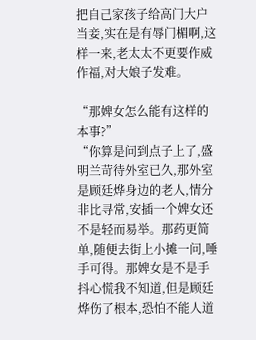把自己家孩子给高门大户当妾,实在是有辱门楣啊,这样一来,老太太不更要作威作福,对大娘子发难。

“那婢女怎么能有这样的本事?”
“你算是问到点子上了,盛明兰苛待外室已久,那外室是顾廷烨身边的老人,情分非比寻常,安插一个婢女还不是轻而易举。那药更简单,随便去街上小摊一问,唾手可得。那婢女是不是手抖心慌我不知道,但是顾廷烨伤了根本,恐怕不能人道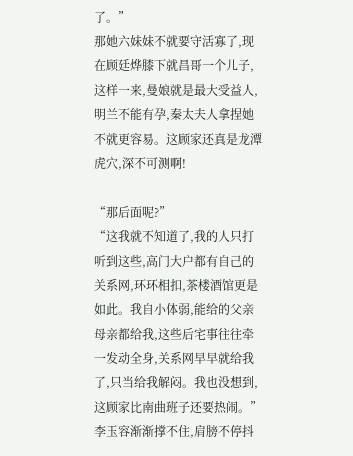了。”
那她六妹妹不就要守活寡了,现在顾廷烨膝下就昌哥一个儿子,这样一来,曼娘就是最大受益人,明兰不能有孕,秦太夫人拿捏她不就更容易。这顾家还真是龙潭虎穴,深不可测啊!

“那后面呢?”
“这我就不知道了,我的人只打听到这些,高门大户都有自己的关系网,环环相扣,茶楼酒馆更是如此。我自小体弱,能给的父亲母亲都给我,这些后宅事往往牵一发动全身,关系网早早就给我了,只当给我解闷。我也没想到,这顾家比南曲班子还要热闹。”
李玉容渐渐撑不住,肩膀不停抖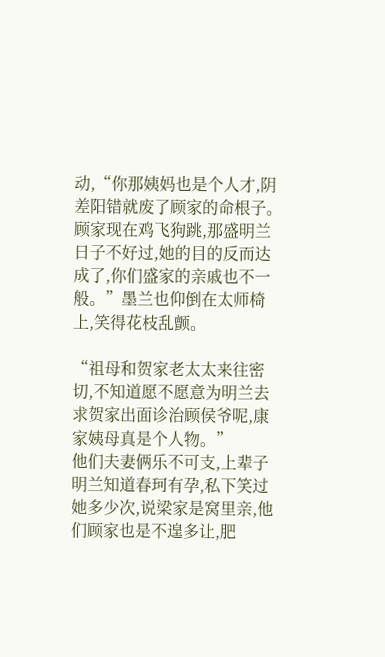动,“你那姨妈也是个人才,阴差阳错就废了顾家的命根子。顾家现在鸡飞狗跳,那盛明兰日子不好过,她的目的反而达成了,你们盛家的亲戚也不一般。”墨兰也仰倒在太师椅上,笑得花枝乱颤。

“祖母和贺家老太太来往密切,不知道愿不愿意为明兰去求贺家出面诊治顾侯爷呢,康家姨母真是个人物。”
他们夫妻俩乐不可支,上辈子明兰知道春珂有孕,私下笑过她多少次,说梁家是窝里亲,他们顾家也是不遑多让,肥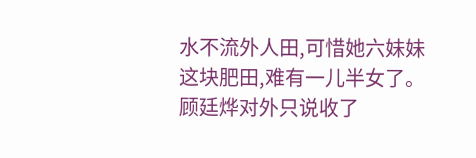水不流外人田,可惜她六妹妹这块肥田,难有一儿半女了。
顾廷烨对外只说收了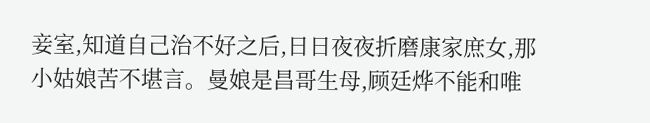妾室,知道自己治不好之后,日日夜夜折磨康家庶女,那小姑娘苦不堪言。曼娘是昌哥生母,顾廷烨不能和唯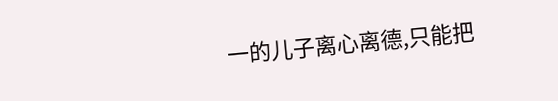一的儿子离心离德,只能把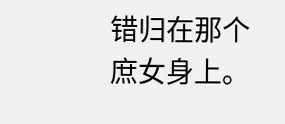错归在那个庶女身上。